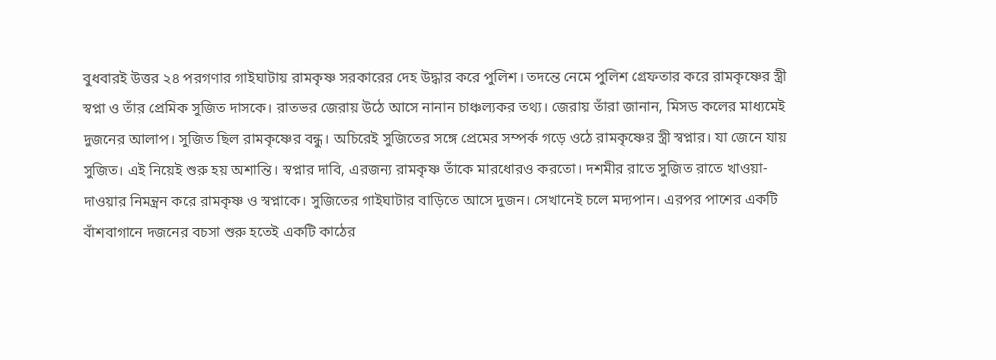বুধবারই উত্তর ২৪ পরগণার গাইঘাটায় রামকৃষ্ণ সরকারের দেহ উদ্ধার করে পুলিশ। তদন্তে নেমে পুলিশ গ্রেফতার করে রামকৃষ্ণের স্ত্রী স্বপ্না ও তাঁর প্রেমিক সুজিত দাসকে। রাতভর জেরায় উঠে আসে নানান চাঞ্চল্যকর তথ্য। জেরায় তাঁরা জানান, মিসড কলের মাধ্যমেই দুজনের আলাপ। সুজিত ছিল রামকৃষ্ণের বন্ধু। অচিরেই সুজিতের সঙ্গে প্রেমের সম্পর্ক গড়ে ওঠে রামকৃষ্ণের স্ত্রী স্বপ্নার। যা জেনে যায় সুজিত। এই নিয়েই শুরু হয় অশান্তি। স্বপ্নার দাবি, এরজন্য রামকৃষ্ণ তাঁকে মারধোরও করতো। দশমীর রাতে সুজিত রাতে খাওয়া-দাওয়ার নিমন্ত্রন করে রামকৃষ্ণ ও স্বপ্নাকে। সুজিতের গাইঘাটার বাড়িতে আসে দুজন। সেখানেই চলে মদ্যপান। এরপর পাশের একটি বাঁশবাগানে দজনের বচসা শুরু হতেই একটি কাঠের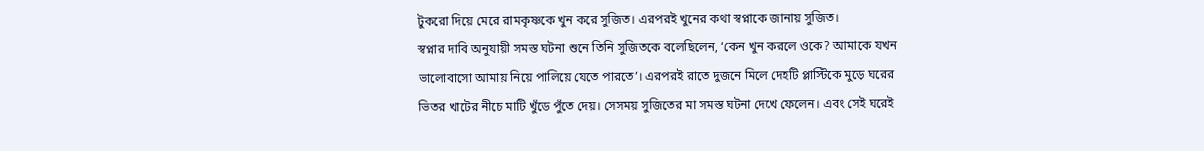টুকরো দিয়ে মেরে রামকৃষ্ণকে খুন করে সুজিত। এরপরই খুনের কথা স্বপ্নাকে জানায় সুজিত।
স্বপ্নার দাবি অনুযায়ী সমস্ত ঘটনা শুনে তিনি সুজিতকে বলেছিলেন, ‘কেন খুন করলে ওকে? আমাকে যখন ভালোবাসো আমায় নিয়ে পালিয়ে যেতে পারতে’। এরপরই রাতে দুজনে মিলে দেহটি প্লাস্টিকে মুড়ে ঘরের ভিতর খাটের নীচে মাটি খুঁডে পুঁতে দেয়। সেসময় সুজিতের মা সমস্ত ঘটনা দেখে ফেলেন। এবং সেই ঘরেই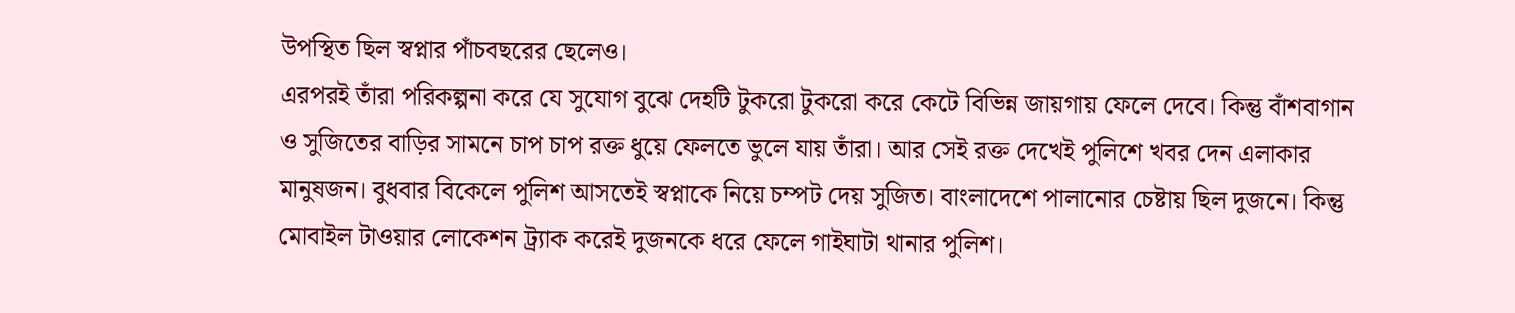উপস্থিত ছিল স্বপ্নার পাঁচবছরের ছেলেও।
এরপরই তাঁরা পরিকল্পনা করে যে সুযোগ বুঝে দেহটি টুকরো টুকরো করে কেটে বিভিন্ন জায়গায় ফেলে দেবে। কিন্তু বাঁশবাগান ও সুজিতের বাড়ির সামনে চাপ চাপ রক্ত ধুয়ে ফেলতে ভুলে যায় তাঁরা। আর সেই রক্ত দেখেই পুলিশে খবর দেন এলাকার মানুষজন। বুধবার বিকেলে পুলিশ আসতেই স্বপ্নাকে নিয়ে চম্পট দেয় সুজিত। বাংলাদেশে পালানোর চেষ্টায় ছিল দুজনে। কিন্তু মোবাইল টাওয়ার লোকেশন ট্র্যাক করেই দুজনকে ধরে ফেলে গাইঘাটা থানার পুলিশ।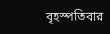বৃহস্পতিবার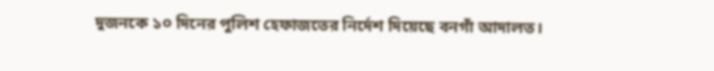দুজনকে ১০ দিনের পুলিশ হেফাজতের নির্দেশ দিয়েছে বনগাঁ আদালত।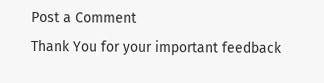Post a Comment
Thank You for your important feedback